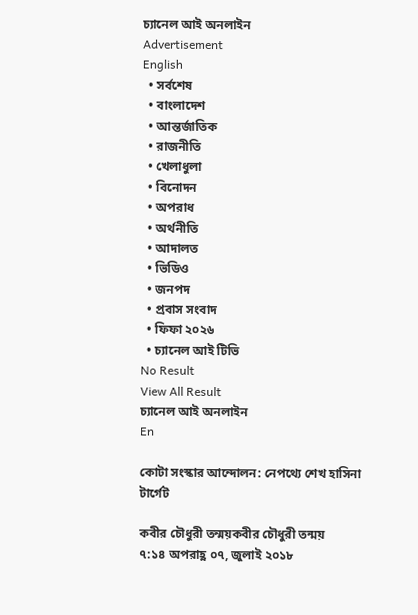চ্যানেল আই অনলাইন
Advertisement
English
  • সর্বশেষ
  • বাংলাদেশ
  • আন্তর্জাতিক
  • রাজনীতি
  • খেলাধুলা
  • বিনোদন
  • অপরাধ
  • অর্থনীতি
  • আদালত
  • ভিডিও
  • জনপদ
  • প্রবাস সংবাদ
  • ফিফা ২০২৬
  • চ্যানেল আই টিভি
No Result
View All Result
চ্যানেল আই অনলাইন
En

কোটা সংস্কার আন্দোলন: নেপথ্যে শেখ হাসিনা টার্গেট

কবীর চৌধুরী তন্ময়কবীর চৌধুরী তন্ময়
৭:১৪ অপরাহ্ণ ০৭, জুলাই ২০১৮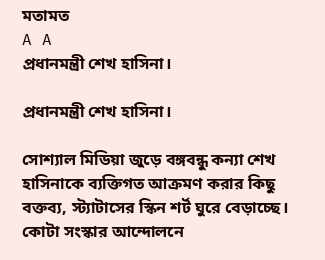মতামত
A A
প্রধানমন্ত্রী শেখ হাসিনা।

প্রধানমন্ত্রী শেখ হাসিনা।

সোশ্যাল মিডিয়া জুড়ে বঙ্গবন্ধু কন্যা শেখ হাসিনাকে ব্যক্তিগত আক্রমণ করার কিছু বক্তব্য, স্ট্যাটাসের স্কিন শর্ট ঘুরে বেড়াচ্ছে। কোটা সংস্কার আন্দোলনে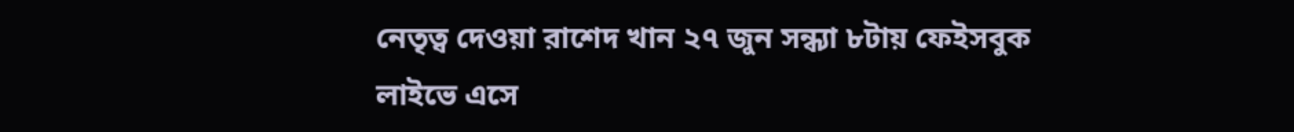নেতৃত্ব দেওয়া রাশেদ খান ২৭ জুন সন্ধ্যা ৮টায় ফেইসবুক লাইভে এসে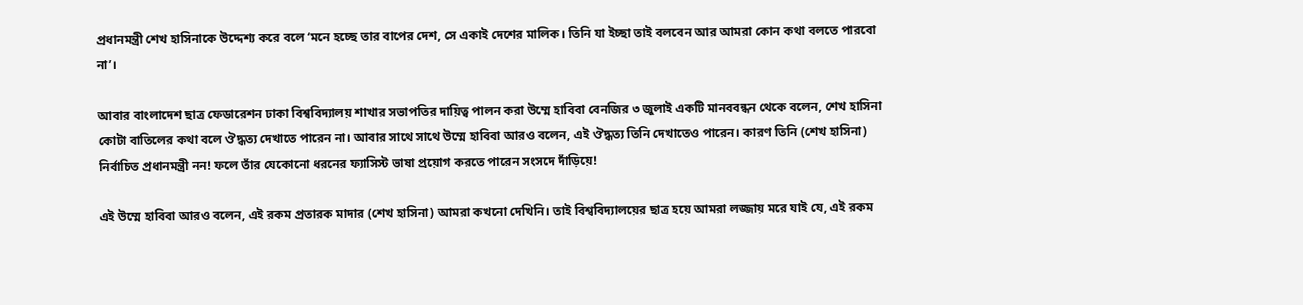প্রধানমন্ত্রী শেখ হাসিনাকে উদ্দেশ্য করে বলে ‘মনে হচ্ছে তার বাপের দেশ, সে একাই দেশের মালিক। তিনি যা ইচ্ছা তাই বলবেন আর আমরা কোন কথা বলতে পারবো না’।

আবার বাংলাদেশ ছাত্র ফেডারেশন ঢাকা বিশ্ববিদ্যালয় শাখার সভাপতির দায়িত্ব পালন করা উম্মে হাবিবা বেনজির ৩ জুলাই একটি মানববন্ধন থেকে বলেন, শেখ হাসিনা কোটা বাতিলের কথা বলে ঔদ্ধত্য দেখাতে পারেন না। আবার সাথে সাথে উম্মে হাবিবা আরও বলেন, এই ঔদ্ধত্য তিনি দেখাতেও পারেন। কারণ তিনি (শেখ হাসিনা) নির্বাচিত প্রধানমন্ত্রী নন! ফলে তাঁর যেকোনো ধরনের ফ্যাসিস্ট ভাষা প্রয়োগ করতে পারেন সংসদে দাঁড়িয়ে!

এই উম্মে হাবিবা আরও বলেন, এই রকম প্রতারক মাদার (শেখ হাসিনা) আমরা কখনো দেখিনি। তাই বিশ্ববিদ্যালয়ের ছাত্র হয়ে আমরা লজ্জায় মরে যাই যে, এই রকম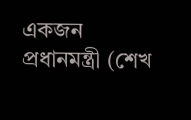একজন প্রধানমন্ত্রী (শেখ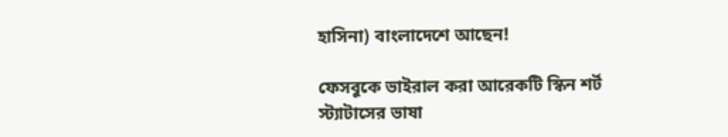হাসিনা) বাংলাদেশে আছেন!

ফেসবুকে ভাইরাল করা আরেকটি স্কিন শর্ট স্ট্যাটাসের ভাষা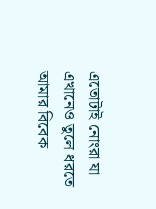এতোটাই নোংরা যা এখানেও তুলে ধরতে আমার বিবেক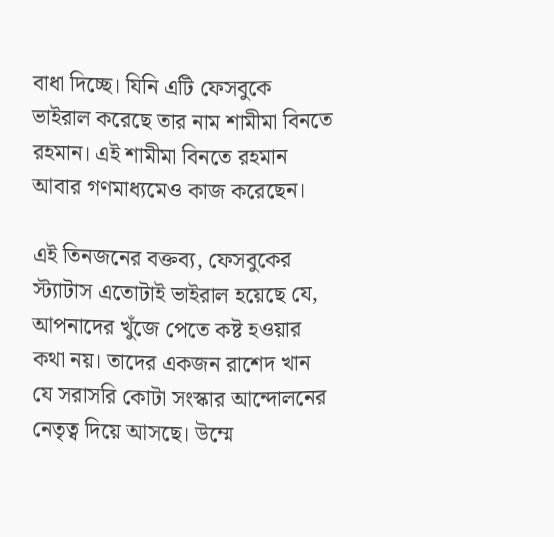বাধা দিচ্ছে। যিনি এটি ফেসবুকে ভাইরাল করেছে তার নাম শামীমা বিনতে রহমান। এই শামীমা বিনতে রহমান আবার গণমাধ্যমেও কাজ করেছেন।

এই তিনজনের বক্তব্য, ফেসবুকের স্ট্যাটাস এতোটাই ভাইরাল হয়েছে যে, আপনাদের খুঁজে পেতে কষ্ট হওয়ার কথা নয়। তাদের একজন রাশেদ খান যে সরাসরি কোটা সংস্কার আন্দোলনের নেতৃত্ব দিয়ে আসছে। উম্মে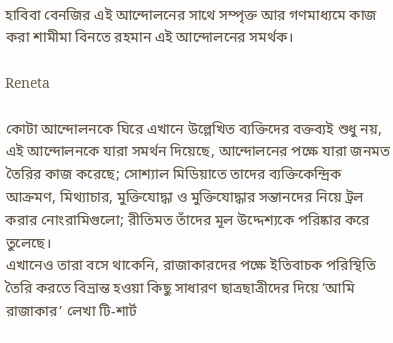হাবিবা বেনজির এই আন্দোলনের সাথে সম্পৃক্ত আর গণমাধ্যমে কাজ করা শামীমা বিনতে রহমান এই আন্দোলনের সমর্থক।

Reneta

কোটা আন্দোলনকে ঘিরে এখানে উল্লেখিত ব্যক্তিদের বক্তব্যই শুধু নয়, এই আন্দোলনকে যারা সমর্থন দিয়েছে, আন্দোলনের পক্ষে যারা জনমত তৈরির কাজ করেছে; সোশ্যাল মিডিয়াতে তাদের ব্যক্তিকেন্দ্রিক আক্রমণ, মিথ্যাচার, মুক্তিযোদ্ধা ও মুক্তিযোদ্ধার সন্তানদের নিয়ে ট্রল করার নোংরামিগুলো; রীতিমত তাঁদের মূল উদ্দেশ্যকে পরিষ্কার করে তুলেছে।
এখানেও তারা বসে থাকেনি, রাজাকারদের পক্ষে ইতিবাচক পরিস্থিতি তৈরি করতে বিভ্রান্ত হওয়া কিছু সাধারণ ছাত্রছাত্রীদের দিয়ে ‘আমি রাজাকার’ লেখা টি-শার্ট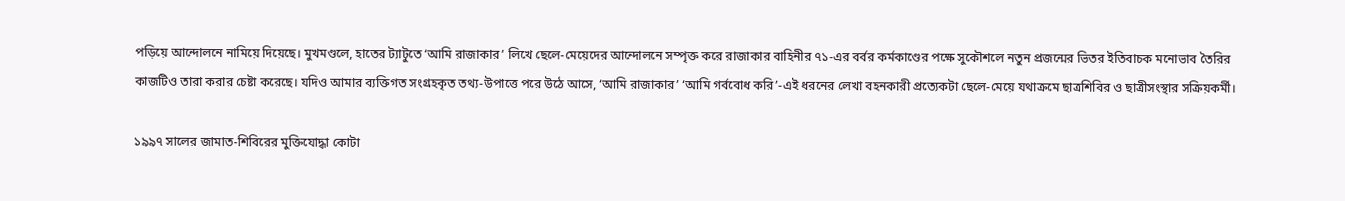পড়িয়ে আন্দোলনে নামিয়ে দিয়েছে। মুখমণ্ডলে, হাতের ট্যাটুতে ‘আমি রাজাকার’ লিখে ছেলে-মেয়েদের আন্দোলনে সম্পৃক্ত করে রাজাকার বাহিনীর ৭১-এর বর্বর কর্মকাণ্ডের পক্ষে সুকৌশলে নতুন প্রজন্মের ভিতর ইতিবাচক মনোভাব তৈরির কাজটিও তারা করার চেষ্টা করেছে। যদিও আমার ব্যক্তিগত সংগ্রহকৃত তথ্য-উপাত্তে পরে উঠে আসে, ‘আমি রাজাকার’ ‘আমি গর্ববোধ করি’-এই ধরনের লেখা বহনকারী প্রত্যেকটা ছেলে-মেয়ে যথাক্রমে ছাত্রশিবির ও ছাত্রীসংস্থার সক্রিয়কর্মী।

১৯৯৭ সালের জামাত-শিবিরের মুক্তিযোদ্ধা কোটা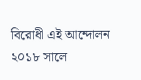বিরোধী এই আন্দোলন ২০১৮ সালে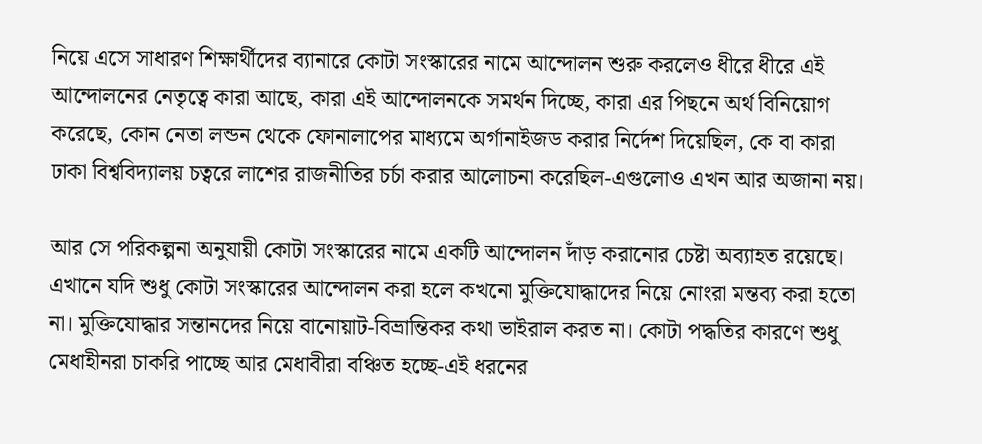নিয়ে এসে সাধারণ শিক্ষার্থীদের ব্যানারে কোটা সংস্কারের নামে আন্দোলন শুরু করলেও ধীরে ধীরে এই আন্দোলনের নেতৃত্বে কারা আছে, কারা এই আন্দোলনকে সমর্থন দিচ্ছে, কারা এর পিছনে অর্থ বিনিয়োগ করেছে, কোন নেতা লন্ডন থেকে ফোনালাপের মাধ্যমে অর্গানাইজড করার নির্দেশ দিয়েছিল, কে বা কারা ঢাকা বিশ্ববিদ্যালয় চত্বরে লাশের রাজনীতির চর্চা করার আলোচনা করেছিল-এগুলোও এখন আর অজানা নয়।

আর সে পরিকল্পনা অনুযায়ী কোটা সংস্কারের নামে একটি আন্দোলন দাঁড় করানোর চেষ্টা অব্যাহত রয়েছে। এখানে যদি শুধু কোটা সংস্কারের আন্দোলন করা হলে কখনো মুক্তিযোদ্ধাদের নিয়ে নোংরা মন্তব্য করা হতো না। মুক্তিযোদ্ধার সন্তানদের নিয়ে বানোয়াট-বিভ্রান্তিকর কথা ভাইরাল করত না। কোটা পদ্ধতির কারণে শুধু মেধাহীনরা চাকরি পাচ্ছে আর মেধাবীরা বঞ্চিত হচ্ছে-এই ধরনের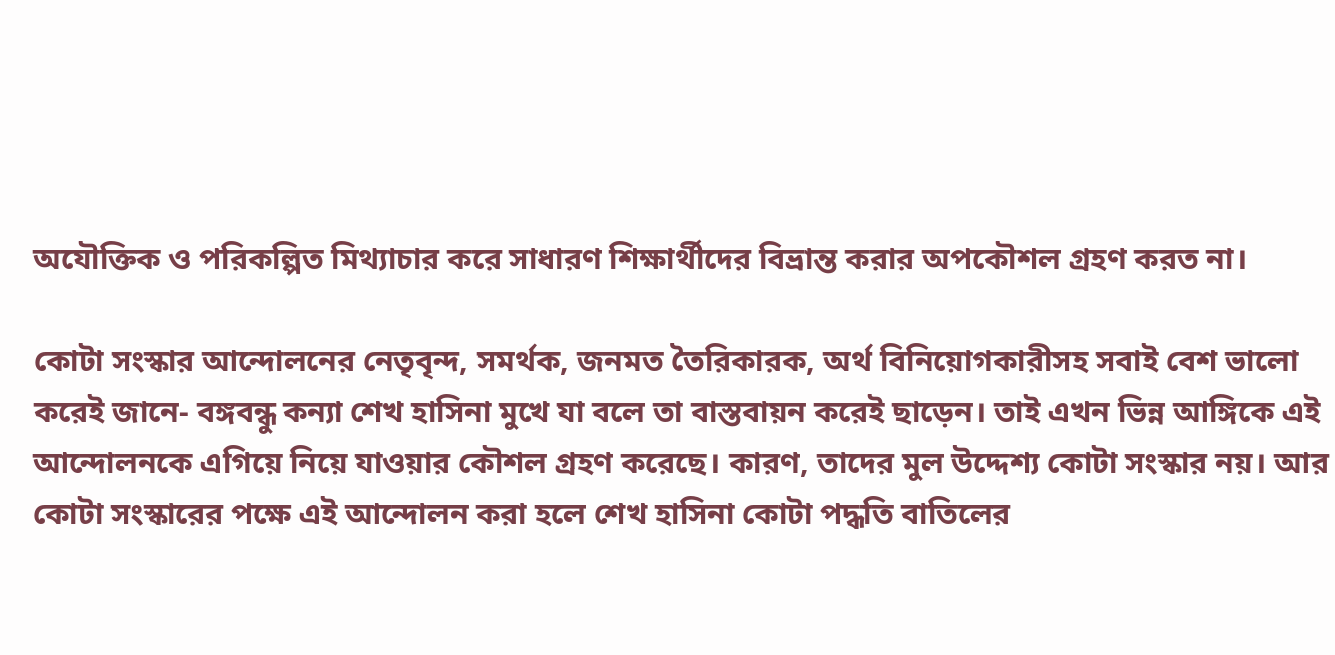অযৌক্তিক ও পরিকল্পিত মিথ্যাচার করে সাধারণ শিক্ষার্থীদের বিভ্রান্ত করার অপকৌশল গ্রহণ করত না।

কোটা সংস্কার আন্দোলনের নেতৃবৃন্দ, সমর্থক, জনমত তৈরিকারক, অর্থ বিনিয়োগকারীসহ সবাই বেশ ভালো করেই জানে- বঙ্গবন্ধু কন্যা শেখ হাসিনা মুখে যা বলে তা বাস্তবায়ন করেই ছাড়েন। তাই এখন ভিন্ন আঙ্গিকে এই আন্দোলনকে এগিয়ে নিয়ে যাওয়ার কৌশল গ্রহণ করেছে। কারণ, তাদের মুল উদ্দেশ্য কোটা সংস্কার নয়। আর কোটা সংস্কারের পক্ষে এই আন্দোলন করা হলে শেখ হাসিনা কোটা পদ্ধতি বাতিলের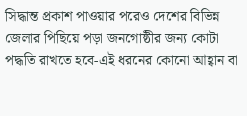সিদ্ধান্ত প্রকাশ পাওয়ার পরেও দেশের বিভিন্ন জেলার পিছিয়ে পড়া জনগোষ্ঠীর জন্য কোটা পদ্ধতি রাখতে হবে-এই ধরনের কোনো আহ্বান বা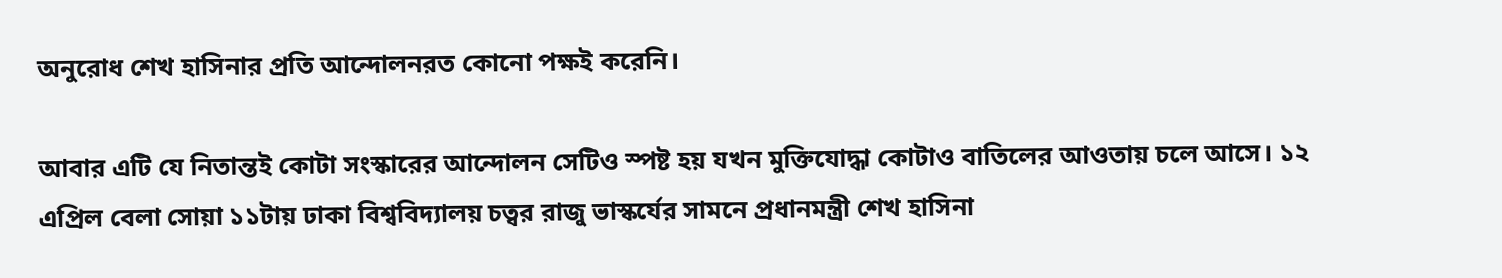অনুরোধ শেখ হাসিনার প্রতি আন্দোলনরত কোনো পক্ষই করেনি।

আবার এটি যে নিতান্তই কোটা সংস্কারের আন্দোলন সেটিও স্পষ্ট হয় যখন মুক্তিযোদ্ধা কোটাও বাতিলের আওতায় চলে আসে। ১২ এপ্রিল বেলা সোয়া ১১টায় ঢাকা বিশ্ববিদ্যালয় চত্বর রাজু ভাস্কর্যের সামনে প্রধানমন্ত্রী শেখ হাসিনা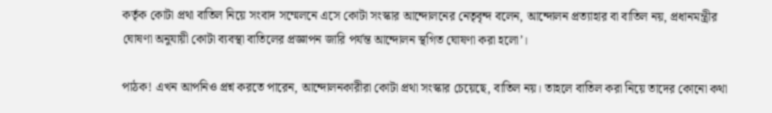কর্তৃক কোটা প্রথা বাতিল নিয়ে সংবাদ সম্মেলনে এসে কোটা সংস্কার আন্দোলনের নেতৃবৃন্দ বলেন, আন্দোলন প্রত্যাহার বা বাতিল নয়, প্রধানমন্ত্রীর ঘোষণা অনুযায়ী কোটা ব্যবস্থা বাতিলের প্রজ্ঞাপন জারি পর্যন্ত আন্দোলন স্থগিত ঘোষণা করা হলো’।

পাঠক! এখন আপনিও প্রশ্ন করতে পারেন, আন্দোলনকারীরা কোটা প্রথা সংস্কার চেয়েছে, বাতিল নয়। তাহলে বাতিল করা নিয়ে তাদের কোনো কথা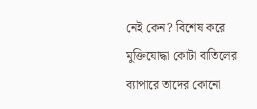নেই কেন? বিশেষ করে মুক্তিযোদ্ধা কোটা বাতিলের ব্যাপারে তাদের কোনো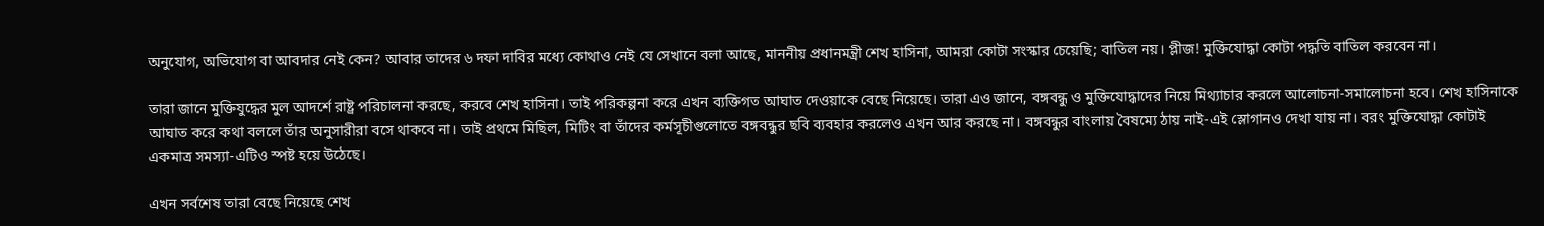অনুযোগ, অভিযোগ বা আবদার নেই কেন? আবার তাদের ৬ দফা দাবির মধ্যে কোথাও নেই যে সেখানে বলা আছে, মাননীয় প্রধানমন্ত্রী শেখ হাসিনা, আমরা কোটা সংস্কার চেয়েছি; বাতিল নয়। প্লীজ! মুক্তিযোদ্ধা কোটা পদ্ধতি বাতিল করবেন না।

তারা জানে মুক্তিযুদ্ধের মুল আদর্শে রাষ্ট্র পরিচালনা করছে, করবে শেখ হাসিনা। তাই পরিকল্পনা করে এখন ব্যক্তিগত আঘাত দেওয়াকে বেছে নিয়েছে। তারা এও জানে, বঙ্গবন্ধু ও মুক্তিযোদ্ধাদের নিয়ে মিথ্যাচার করলে আলোচনা-সমালোচনা হবে। শেখ হাসিনাকে আঘাত করে কথা বললে তাঁর অনুসারীরা বসে থাকবে না। তাই প্রথমে মিছিল, মিটিং বা তাঁদের কর্মসূচীগুলোতে বঙ্গবন্ধুর ছবি ব্যবহার করলেও এখন আর করছে না। বঙ্গবন্ধুর বাংলায় বৈষম্যে ঠায় নাই-এই স্লোগানও দেখা যায় না। বরং মুক্তিযোদ্ধা কোটাই একমাত্র সমস্যা-এটিও স্পষ্ট হয়ে উঠেছে।

এখন সর্বশেষ তারা বেছে নিয়েছে শেখ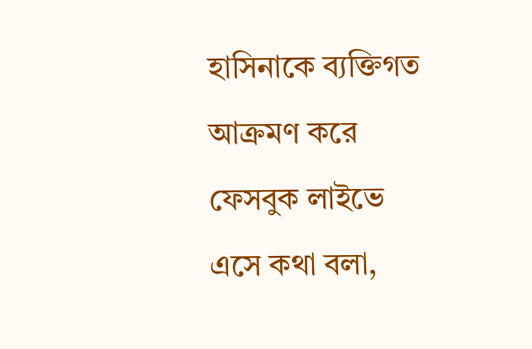হাসিনাকে ব্যক্তিগত আক্রমণ করে ফেসবুক লাইভে এসে কথা বলা,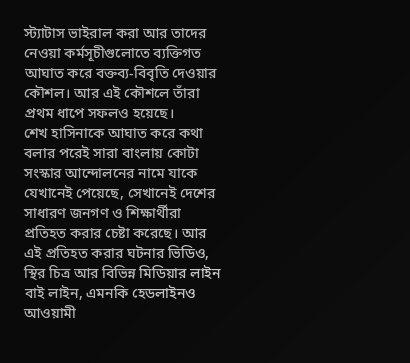স্ট্যাটাস ভাইরাল করা আর তাদের নেওয়া কর্মসূচীগুলোতে ব্যক্তিগত আঘাত করে বক্তব্য-বিবৃতি দেওয়ার কৌশল। আর এই কৌশলে তাঁরা প্রথম ধাপে সফলও হয়েছে।
শেখ হাসিনাকে আঘাত করে কথা বলার পরেই সারা বাংলায় কোটা সংস্কার আন্দোলনের নামে যাকে যেখানেই পেয়েছে, সেখানেই দেশের সাধারণ জনগণ ও শিক্ষার্থীরা প্রতিহত করার চেষ্টা করেছে। আর এই প্রতিহত করার ঘটনার ভিডিও, স্থির চিত্র আর বিভিন্ন মিডিয়ার লাইন বাই লাইন, এমনকি হেডলাইনও আওয়ামী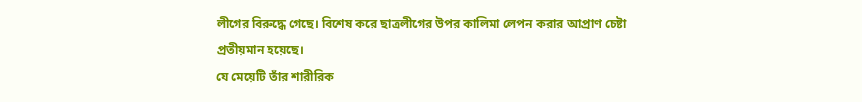লীগের বিরুদ্ধে গেছে। বিশেষ করে ছাত্রলীগের উপর কালিমা লেপন করার আপ্রাণ চেষ্টা প্রতীয়মান হয়েছে।
যে মেয়েটি তাঁর শারীরিক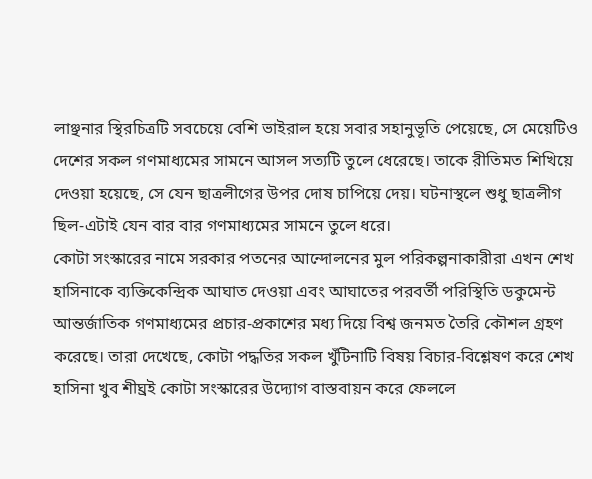লাঞ্ছনার স্থিরচিত্রটি সবচেয়ে বেশি ভাইরাল হয়ে সবার সহানুভূতি পেয়েছে, সে মেয়েটিও দেশের সকল গণমাধ্যমের সামনে আসল সত্যটি তুলে ধেরেছে। তাকে রীতিমত শিখিয়ে দেওয়া হয়েছে, সে যেন ছাত্রলীগের উপর দোষ চাপিয়ে দেয়। ঘটনাস্থলে শুধু ছাত্রলীগ ছিল-এটাই যেন বার বার গণমাধ্যমের সামনে তুলে ধরে।
কোটা সংস্কারের নামে সরকার পতনের আন্দোলনের মুল পরিকল্পনাকারীরা এখন শেখ হাসিনাকে ব্যক্তিকেন্দ্রিক আঘাত দেওয়া এবং আঘাতের পরবর্তী পরিস্থিতি ডকুমেন্ট আন্তর্জাতিক গণমাধ্যমের প্রচার-প্রকাশের মধ্য দিয়ে বিশ্ব জনমত তৈরি কৌশল গ্রহণ করেছে। তারা দেখেছে, কোটা পদ্ধতির সকল খুঁটিনাটি বিষয় বিচার-বিশ্লেষণ করে শেখ হাসিনা খুব শীঘ্রই কোটা সংস্কারের উদ্যোগ বাস্তবায়ন করে ফেললে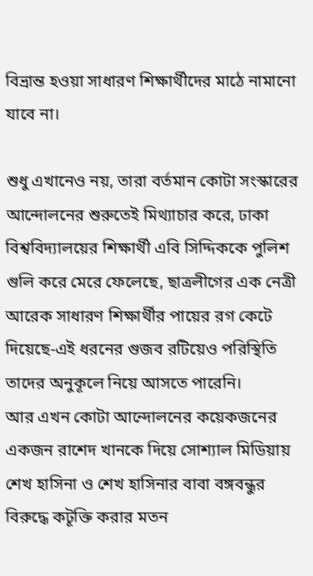বিভ্রান্ত হওয়া সাধারণ শিক্ষার্থীদের মাঠে নামানো যাবে না।

শুধু এখানেও নয়, তারা বর্তমান কোটা সংস্কারের আন্দোলনের শুরুতেই মিথ্যাচার করে, ঢাকা বিশ্ববিদ্যালয়ের শিক্ষার্থী এবি সিদ্দিককে পুলিশ গুলি করে মেরে ফেলেছে, ছাত্রলীগের এক নেত্রী আরেক সাধারণ শিক্ষার্থীর পায়ের রগ কেটে দিয়েছে-এই ধরনের গুজব রটিয়েও পরিস্থিতি তাদের অনুকূলে নিয়ে আসতে পারেনি।
আর এখন কোটা আন্দোলনের কয়েকজনের একজন রাশেদ খানকে দিয়ে সোশ্যাল মিডিয়ায় শেখ হাসিনা ও শেখ হাসিনার বাবা বঙ্গবন্ধুর বিরুদ্ধে কটূক্তি করার মতন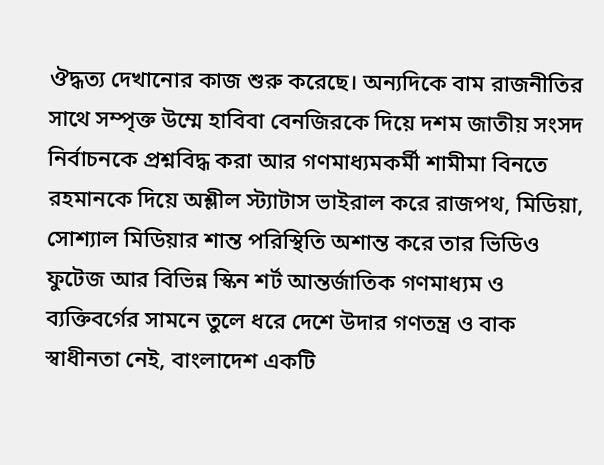ঔদ্ধত্য দেখানোর কাজ শুরু করেছে। অন্যদিকে বাম রাজনীতির সাথে সম্পৃক্ত উম্মে হাবিবা বেনজিরকে দিয়ে দশম জাতীয় সংসদ নির্বাচনকে প্রশ্নবিদ্ধ করা আর গণমাধ্যমকর্মী শামীমা বিনতে রহমানকে দিয়ে অশ্লীল স্ট্যাটাস ভাইরাল করে রাজপথ, মিডিয়া, সোশ্যাল মিডিয়ার শান্ত পরিস্থিতি অশান্ত করে তার ভিডিও ফুটেজ আর বিভিন্ন স্কিন শর্ট আন্তর্জাতিক গণমাধ্যম ও ব্যক্তিবর্গের সামনে তুলে ধরে দেশে উদার গণতন্ত্র ও বাক স্বাধীনতা নেই, বাংলাদেশ একটি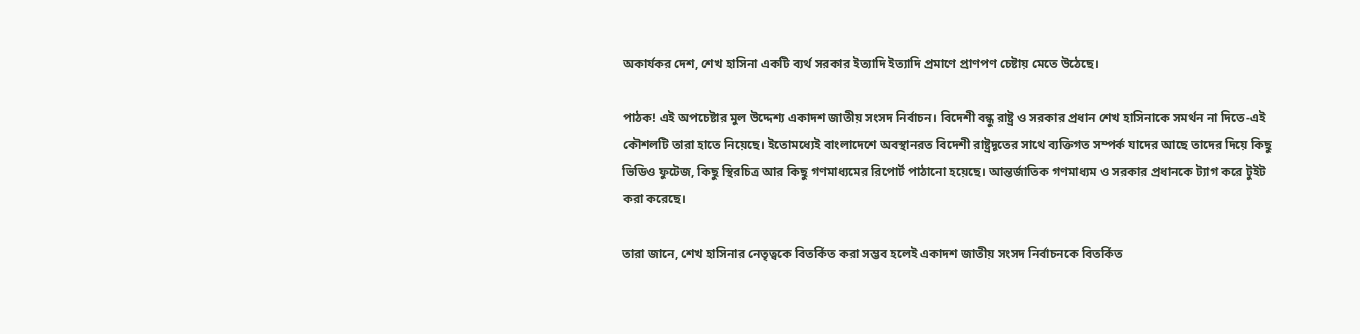অকার্যকর দেশ, শেখ হাসিনা একটি ব্যর্থ সরকার ইত্যাদি ইত্যাদি প্রমাণে প্রাণপণ চেষ্টায় মেতে উঠেছে।

পাঠক! এই অপচেষ্টার মুল উদ্দেশ্য একাদশ জাতীয় সংসদ নির্বাচন। বিদেশী বন্ধু রাষ্ট্র ও সরকার প্রধান শেখ হাসিনাকে সমর্থন না দিতে-এই কৌশলটি তারা হাতে নিয়েছে। ইতোমধ্যেই বাংলাদেশে অবস্থানরত বিদেশী রাষ্ট্রদূতের সাথে ব্যক্তিগত সম্পর্ক যাদের আছে তাদের দিয়ে কিছু ভিডিও ফুটেজ, কিছু স্থিরচিত্র আর কিছু গণমাধ্যমের রিপোর্ট পাঠানো হয়েছে। আন্তর্জাতিক গণমাধ্যম ও সরকার প্রধানকে ট্যাগ করে টুইট করা করেছে।

তারা জানে, শেখ হাসিনার নেতৃত্বকে বিতর্কিত করা সম্ভব হলেই একাদশ জাতীয় সংসদ নির্বাচনকে বিতর্কিত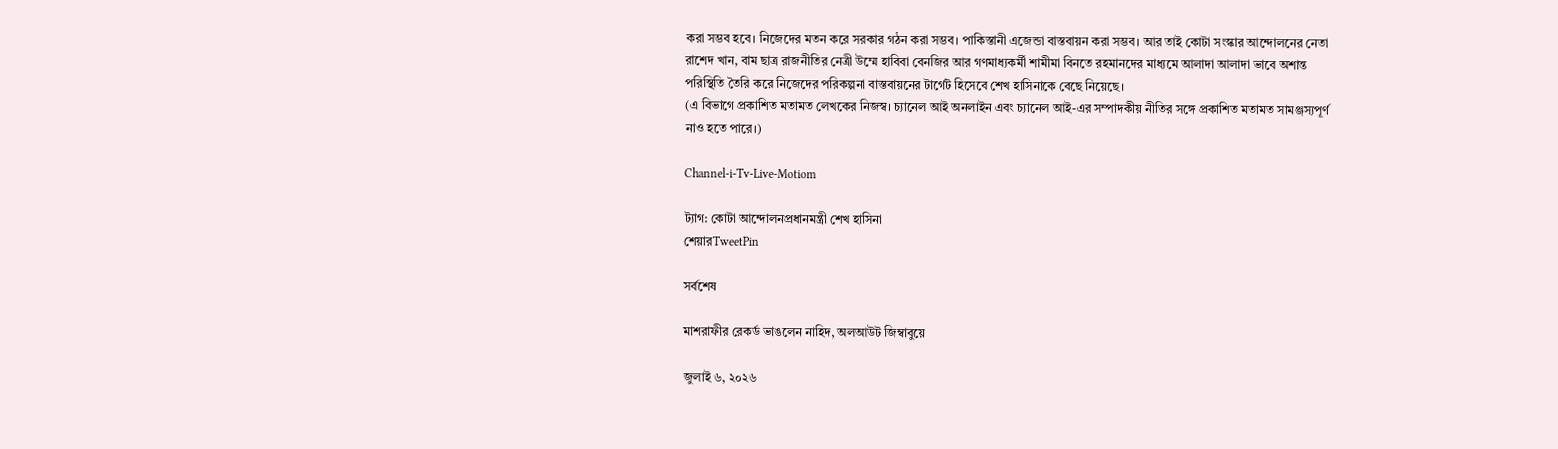করা সম্ভব হবে। নিজেদের মতন করে সরকার গঠন করা সম্ভব। পাকিস্তানী এজেন্ডা বাস্তবায়ন করা সম্ভব। আর তাই কোটা সংস্কার আন্দোলনের নেতা রাশেদ খান, বাম ছাত্র রাজনীতির নেত্রী উম্মে হাবিবা বেনজির আর গণমাধ্যকর্মী শামীমা বিনতে রহমানদের মাধ্যমে আলাদা আলাদা ভাবে অশান্ত পরিস্থিতি তৈরি করে নিজেদের পরিকল্পনা বাস্তবায়নের টার্গেট হিসেবে শেখ হাসিনাকে বেছে নিয়েছে।
(এ বিভাগে প্রকাশিত মতামত লেখকের নিজস্ব। চ্যানেল আই অনলাইন এবং চ্যানেল আই-এর সম্পাদকীয় নীতির সঙ্গে প্রকাশিত মতামত সামঞ্জস্যপূর্ণ নাও হতে পারে।)

Channel-i-Tv-Live-Motiom

ট্যাগ: কোটা আন্দোলনপ্রধানমন্ত্রী শেখ হাসিনা
শেয়ারTweetPin

সর্বশেষ

মাশরাফীর রেকর্ড ভাঙলেন নাহিদ, অলআউট জিম্বাবুয়ে

জুলাই ৬, ২০২৬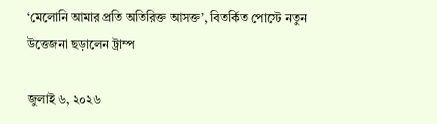‘মেলোনি আমার প্রতি অতিরিক্ত আসক্ত’, বিতর্কিত পোস্টে নতুন উত্তেজনা ছড়ালেন ট্রাম্প

জুলাই ৬, ২০২৬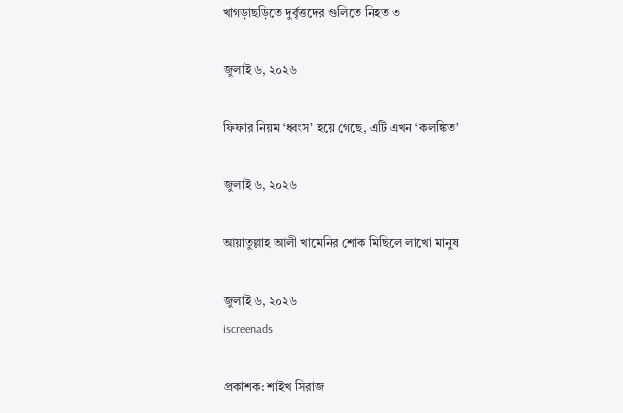খাগড়াছড়িতে দুর্বৃত্তদের গুলিতে নিহত ৩

জুলাই ৬, ২০২৬

ফিফার নিয়ম ‘ধ্বংস’ হয়ে গেছে, এটি এখন ‘কলঙ্কিত’

জুলাই ৬, ২০২৬

আয়াতুল্লাহ আলী খামেনির শোক মিছিলে লাখো মানুষ

জুলাই ৬, ২০২৬
iscreenads

প্রকাশক: শাইখ সিরাজ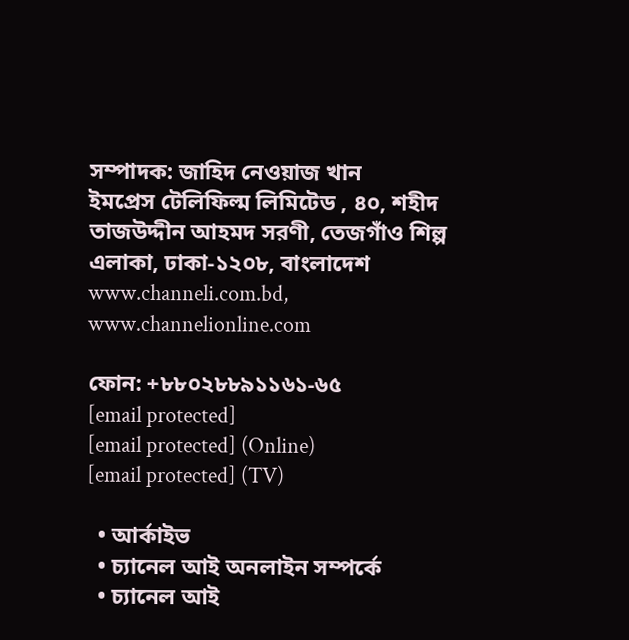সম্পাদক: জাহিদ নেওয়াজ খান
ইমপ্রেস টেলিফিল্ম লিমিটেড , ৪০, শহীদ তাজউদ্দীন আহমদ সরণী, তেজগাঁও শিল্প এলাকা, ঢাকা-১২০৮, বাংলাদেশ
www.channeli.com.bd,
www.channelionline.com

ফোন: +৮৮০২৮৮৯১১৬১-৬৫
[email protected]
[email protected] (Online)
[email protected] (TV)

  • আর্কাইভ
  • চ্যানেল আই অনলাইন সম্পর্কে
  • চ্যানেল আই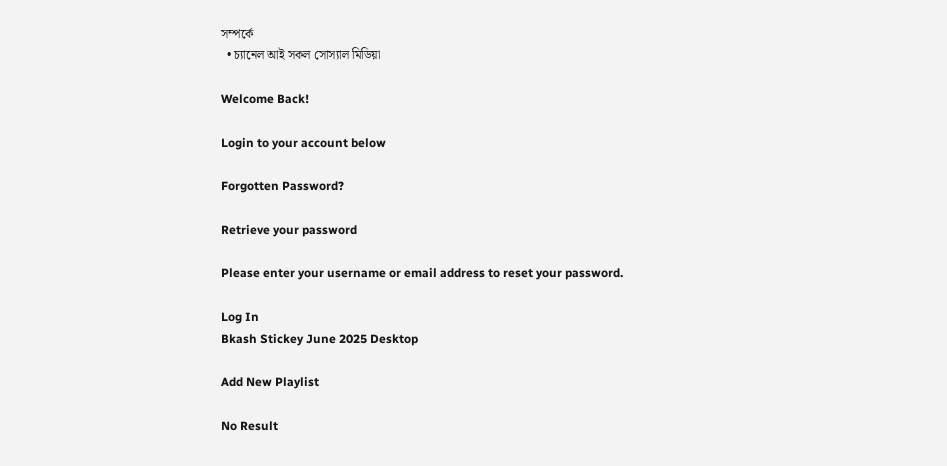সম্পর্কে
  • চ্যানেল আই সকল সোস্যাল মিডিয়া

Welcome Back!

Login to your account below

Forgotten Password?

Retrieve your password

Please enter your username or email address to reset your password.

Log In
Bkash Stickey June 2025 Desktop

Add New Playlist

No Result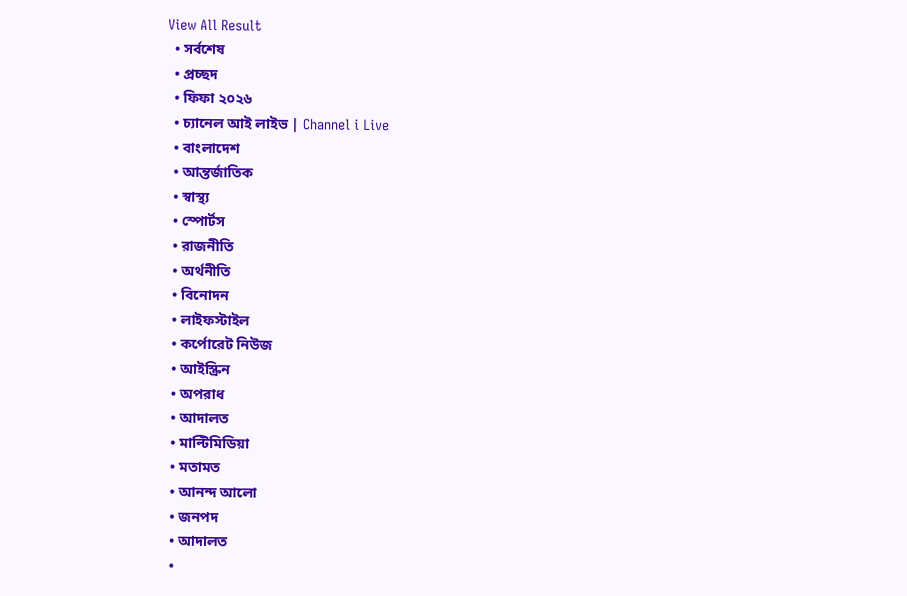View All Result
  • সর্বশেষ
  • প্রচ্ছদ
  • ফিফা ২০২৬
  • চ্যানেল আই লাইভ | Channel i Live
  • বাংলাদেশ
  • আন্তর্জাতিক
  • স্বাস্থ্য
  • স্পোর্টস
  • রাজনীতি
  • অর্থনীতি
  • বিনোদন
  • লাইফস্টাইল
  • কর্পোরেট নিউজ
  • আইস্ক্রিন
  • অপরাধ
  • আদালত
  • মাল্টিমিডিয়া
  • মতামত
  • আনন্দ আলো
  • জনপদ
  • আদালত
  •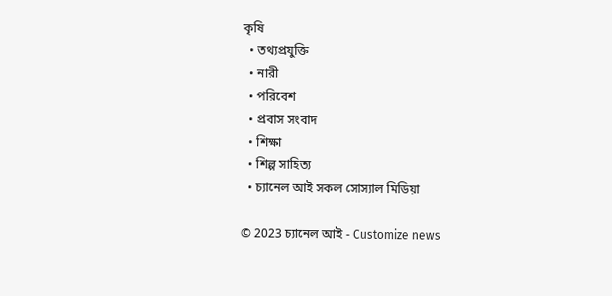কৃষি
  • তথ্যপ্রযুক্তি
  • নারী
  • পরিবেশ
  • প্রবাস সংবাদ
  • শিক্ষা
  • শিল্প সাহিত্য
  • চ্যানেল আই সকল সোস্যাল মিডিয়া

© 2023 চ্যানেল আই - Customize news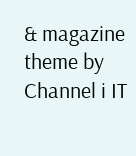& magazine theme by Channel i IT